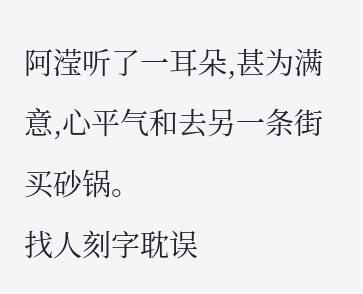阿滢听了一耳朵,甚为满意,心平气和去另一条街买砂锅。
找人刻字耽误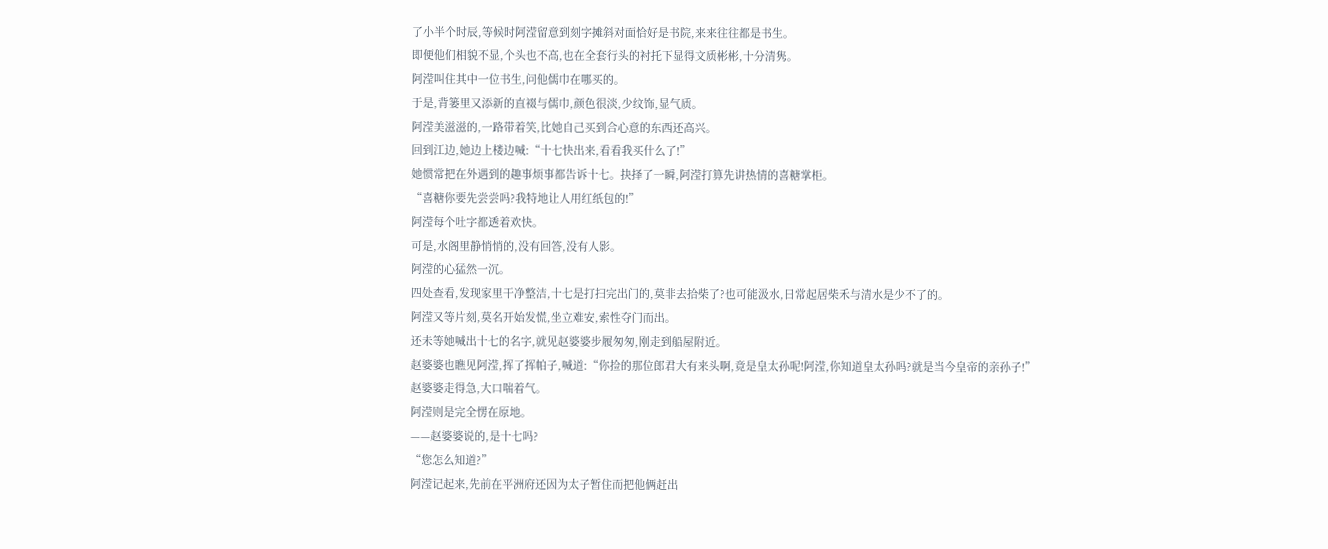了小半个时辰,等候时阿滢留意到刻字摊斜对面恰好是书院,来来往往都是书生。
即便他们相貌不显,个头也不高,也在全套行头的衬托下显得文质彬彬,十分清隽。
阿滢叫住其中一位书生,问他儒巾在哪买的。
于是,背篓里又添新的直裰与儒巾,颜色很淡,少纹饰,显气质。
阿滢美滋滋的,一路带着笑,比她自己买到合心意的东西还高兴。
回到江边,她边上楼边喊:“十七快出来,看看我买什么了!”
她惯常把在外遇到的趣事烦事都告诉十七。抉择了一瞬,阿滢打算先讲热情的喜糖掌柜。
“喜糖你要先尝尝吗?我特地让人用红纸包的!”
阿滢每个吐字都透着欢快。
可是,水阁里静悄悄的,没有回答,没有人影。
阿滢的心猛然一沉。
四处查看,发现家里干净整洁,十七是打扫完出门的,莫非去拾柴了?也可能汲水,日常起居柴禾与清水是少不了的。
阿滢又等片刻,莫名开始发慌,坐立难安,索性夺门而出。
还未等她喊出十七的名字,就见赵婆婆步履匆匆,刚走到船屋附近。
赵婆婆也瞧见阿滢,挥了挥帕子,喊道:“你捡的那位郎君大有来头啊,竟是皇太孙呢!阿滢,你知道皇太孙吗?就是当今皇帝的亲孙子!”
赵婆婆走得急,大口喘着气。
阿滢则是完全愣在原地。
——赵婆婆说的,是十七吗?
“您怎么知道?”
阿滢记起来,先前在平洲府还因为太子暂住而把他俩赶出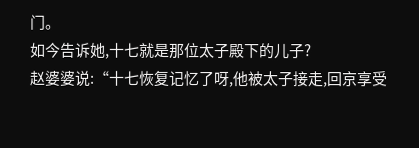门。
如今告诉她,十七就是那位太子殿下的儿子?
赵婆婆说:“十七恢复记忆了呀,他被太子接走,回京享受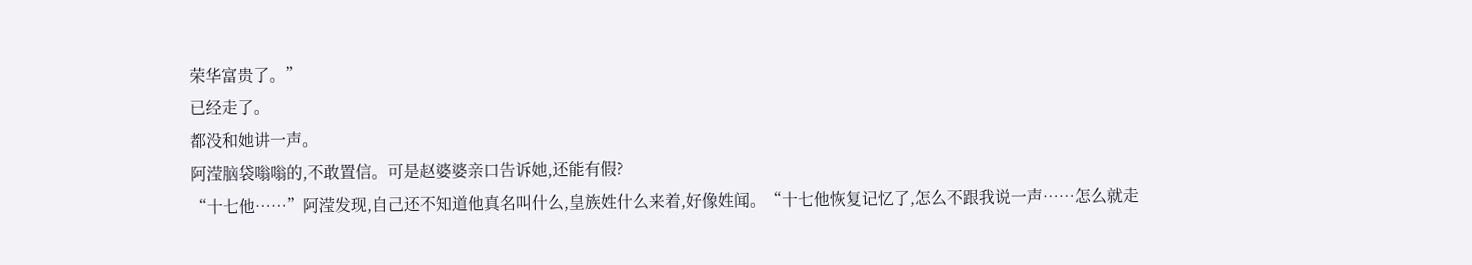荣华富贵了。”
已经走了。
都没和她讲一声。
阿滢脑袋嗡嗡的,不敢置信。可是赵婆婆亲口告诉她,还能有假?
“十七他……”阿滢发现,自己还不知道他真名叫什么,皇族姓什么来着,好像姓闻。“十七他恢复记忆了,怎么不跟我说一声……怎么就走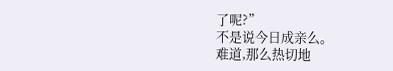了呢?”
不是说今日成亲么。
难道,那么热切地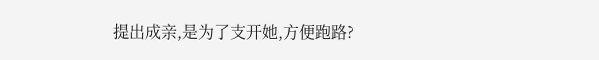提出成亲,是为了支开她,方便跑路?